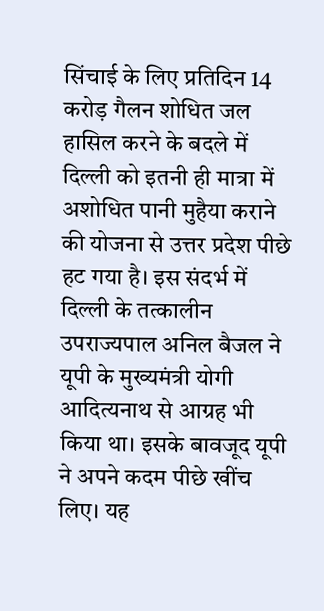सिंचाई के लिए प्रतिदिन 14 करोड़ गैलन शोधित जल हासिल करने के बदले में दिल्ली को इतनी ही मात्रा में अशोधित पानी मुहैया कराने की योजना से उत्तर प्रदेश पीछे हट गया है। इस संदर्भ में दिल्ली के तत्कालीन उपराज्यपाल अनिल बैजल ने यूपी के मुख्यमंत्री योगी आदित्यनाथ से आग्रह भी किया था। इसके बावजूद यूपी ने अपने कदम पीछे खींच लिए। यह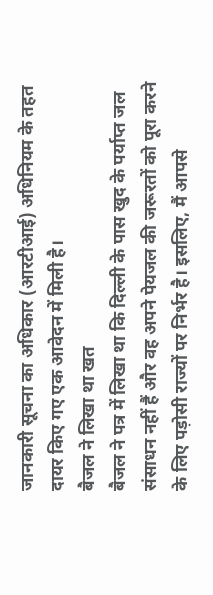जानकारी सूचना का अधिकार (आरटीआई) अधिनियम के तहत दायर किए गए एक आवेदन में मिली है।
बैजल ने लिखा था खत
बैजल ने पत्र में लिखा था कि दिल्ली के पास खुद के पर्याप्त जल संसाधन नहीं हैं और वह अपने पेयजल की जरूरतों को पूरा करने के लिए पड़ोसी राज्यों पर निर्भर है। इसलिए, मैं आपसे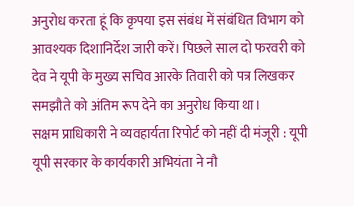अनुरोध करता हूं कि कृपया इस संबंध में संबंधित विभाग को आवश्यक दिशानिर्देश जारी करें। पिछले साल दो फरवरी को देव ने यूपी के मुख्य सचिव आरके तिवारी को पत्र लिखकर समझौते को अंतिम रूप देने का अनुरोध किया था।
सक्षम प्राधिकारी ने व्यवहार्यता रिपोर्ट को नहीं दी मंजूरी : यूपी
यूपी सरकार के कार्यकारी अभियंता ने नौ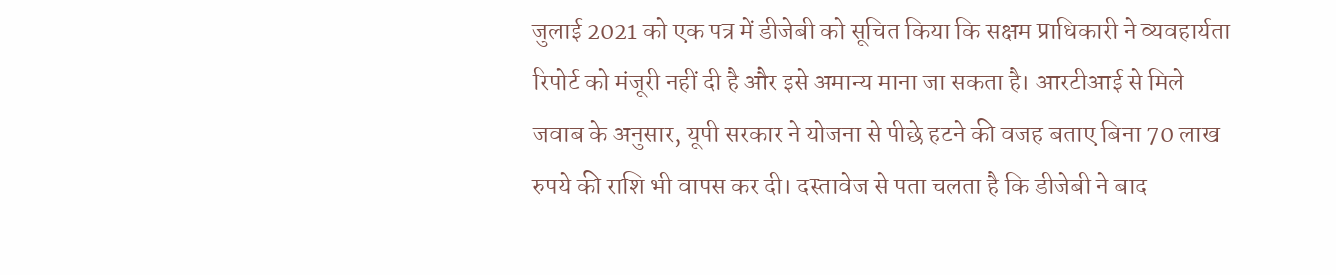जुलाई 2021 को एक पत्र में डीजेबी को सूचित किया कि सक्षम प्राधिकारी ने व्यवहार्यता रिपोर्ट को मंजूरी नहीं दी है और इसे अमान्य माना जा सकता है। आरटीआई से मिले जवाब के अनुसार, यूपी सरकार ने योजना से पीछे हटने की वजह बताए बिना 70 लाख रुपये की राशि भी वापस कर दी। दस्तावेज से पता चलता है कि डीजेबी ने बाद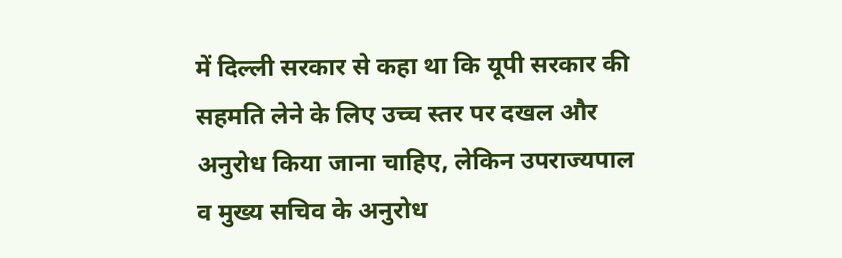में दिल्ली सरकार से कहा था कि यूपी सरकार की सहमति लेने के लिए उच्च स्तर पर दखल और अनुरोध किया जाना चाहिए, लेकिन उपराज्यपाल व मुख्य सचिव के अनुरोध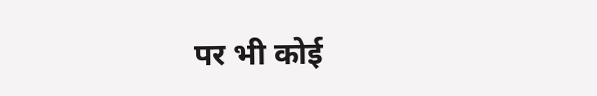पर भी कोई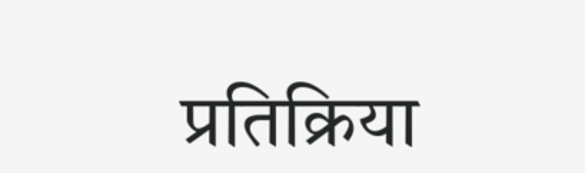प्रतिक्रिया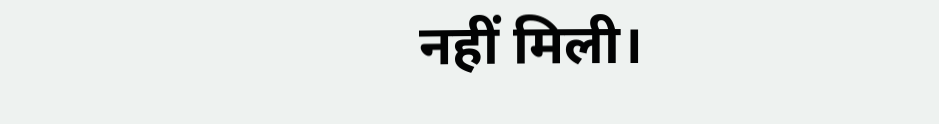नहीं मिली।